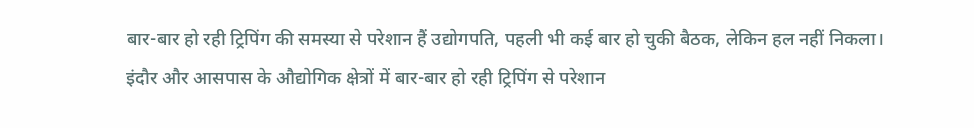बार-बार हो रही ट्रिपिंग की समस्या से परेशान हैं उद्योगपति, पहली भी कई बार हो चुकी बैठक, लेकिन हल नहीं निकला।
इंदौर और आसपास के औद्योगिक क्षेत्रों में बार-बार हो रही ट्रिपिंग से परेशान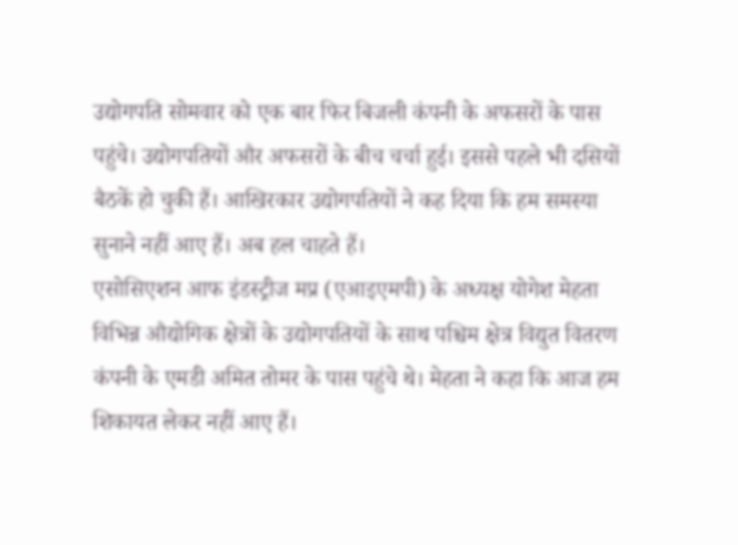उद्योगपति सोमवार को एक बार फिर बिजली कंपनी के अफसरों के पास पहुंचे। उद्योगपतियों और अफसरों के बीच चर्चा हुई। इससे पहले भी दसियों बैठकें हो चुकी हैं। आखिरकार उद्योगपतियों ने कह दिया कि हम समस्या सुनाने नहीं आए हैं। अब हल चाहते हैं।
एसोसिएशन आफ इंडस्ट्रीज मप्र (एआइएमपी) के अध्यक्ष योगेश मेहता विभिन्न औद्योगिक क्षेत्रों के उद्योगपतियों के साथ पश्चिम क्षेत्र विद्युत वितरण कंपनी के एमडी अमित तोमर के पास पहुंचे थे। मेहता ने कहा कि आज हम शिकायत लेकर नहीं आए हैं।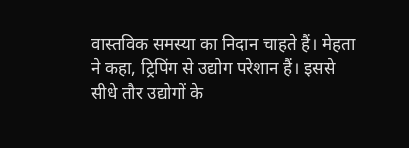वास्तविक समस्या का निदान चाहते हैं। मेहता ने कहा, ट्रिपिंग से उद्योग परेशान हैं। इससे सीधे तौर उद्योगों के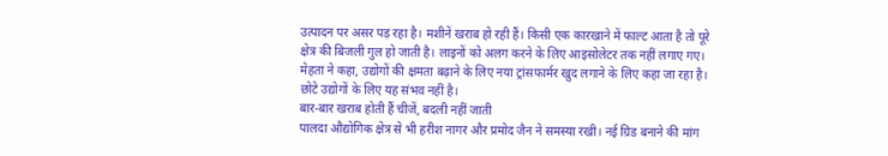उत्पादन पर असर पड़ रहा है। मशीनें खराब हो रही हैं। किसी एक कारखाने में फाल्ट आता है तो पूरे क्षेत्र की बिजली गुल हो जाती है। लाइनों को अलग करने के लिए आइसोलेटर तक नहीं लगाए गए। मेहता ने कहा, उद्योगों की क्षमता बढ़ाने के लिए नया ट्रांसफार्मर खुद लगाने के लिए कहा जा रहा है। छोटे उद्योगों के लिए यह संभव नहीं है।
बार-बार खराब होती हैं चीजें, बदली नहीं जाती
पालदा औद्योगिक क्षेत्र से भी हरीश नागर और प्रमोद जैन ने समस्या रखी। नई ग्रिड बनाने की मांग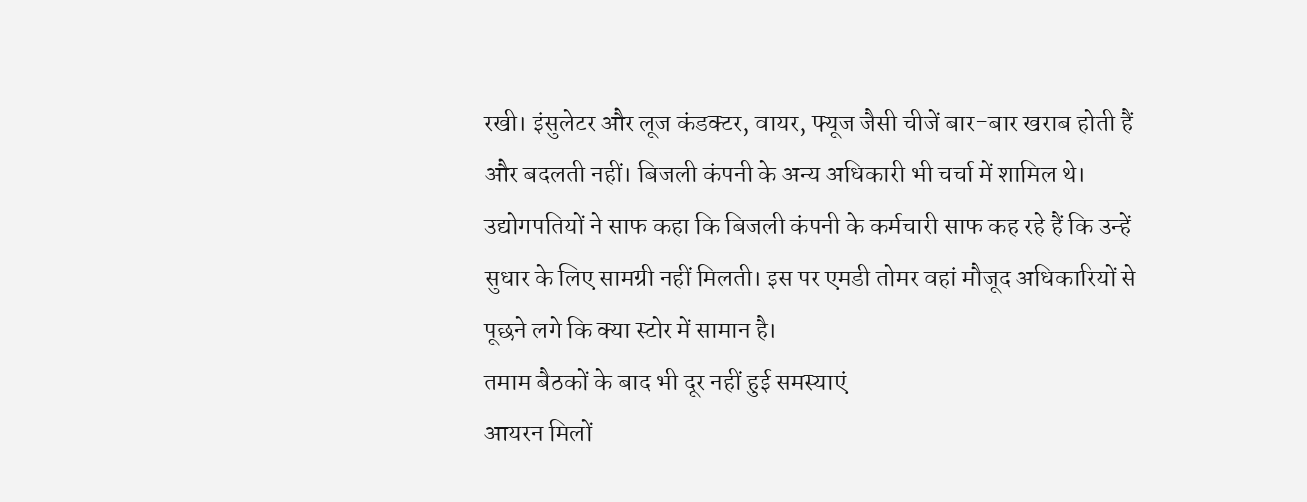रखी। इंसुलेटर और लूज कंडक्टर, वायर, फ्यूज जैसी चीजें बार-बार खराब होती हैं और बदलती नहीं। बिजली कंपनी के अन्य अधिकारी भी चर्चा में शामिल थे। उद्योगपतियों ने साफ कहा कि बिजली कंपनी के कर्मचारी साफ कह रहे हैं कि उन्हें सुधार के लिए सामग्री नहीं मिलती। इस पर एमडी तोमर वहां मौजूद अधिकारियों से पूछने लगे कि क्या स्टोर में सामान है।
तमाम बैठकों के बाद भी दूर नहीं हुई समस्याएं
आयरन मिलों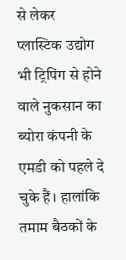से लेकर प्लास्टिक उद्योग भी ट्रिपिंग से होने वाले नुकसान का ब्योरा कंपनी के एमडी को पहले दे चुके हैं। हालांकि तमाम बैठकों के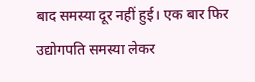बाद समस्या दूर नहीं हुई। एक बार फिर उद्योगपति समस्या लेकर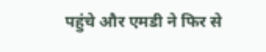पहुंचे और एमडी ने फिर से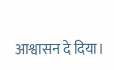आश्वासन दे दिया।